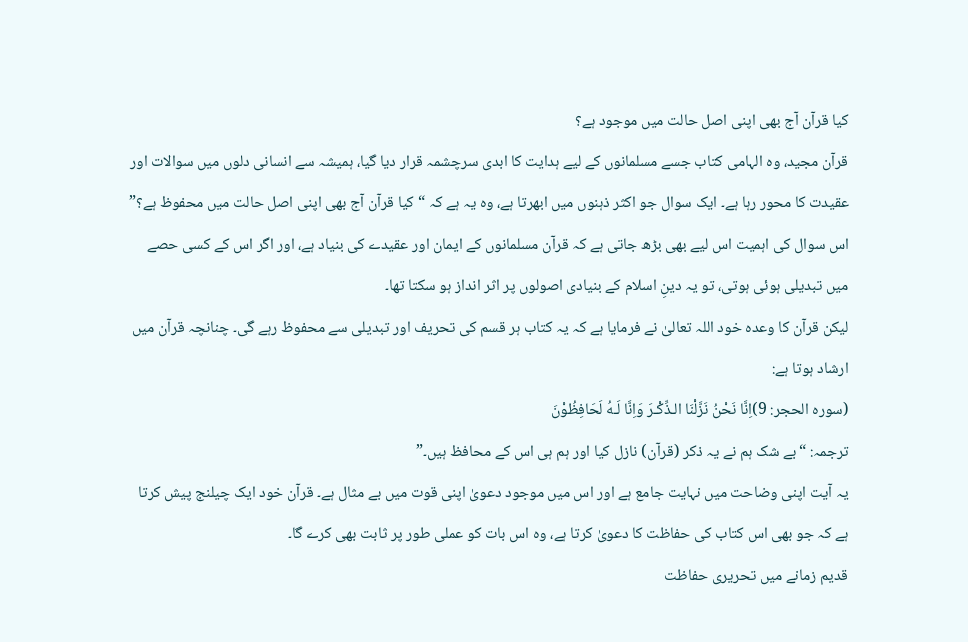کیا قرآن آج بھی اپنی اصل حالت میں موجود ہے؟
قرآن مجید، وہ الہامی کتاب جسے مسلمانوں کے لیے ہدایت کا ابدی سرچشمہ قرار دیا گیا، ہمیشہ سے انسانی دلوں میں سوالات اور عقیدت کا محور رہا ہے۔ ایک سوال جو اکثر ذہنوں میں ابھرتا ہے، وہ یہ ہے کہ “کیا قرآن آج بھی اپنی اصل حالت میں محفوظ ہے؟” اس سوال کی اہمیت اس لیے بھی بڑھ جاتی ہے کہ قرآن مسلمانوں کے ایمان اور عقیدے کی بنیاد ہے، اور اگر اس کے کسی حصے میں تبدیلی ہوئی ہوتی، تو یہ دینِ اسلام کے بنیادی اصولوں پر اثر انداز ہو سکتا تھا۔
لیکن قرآن کا وعدہ خود اللہ تعالیٰ نے فرمایا ہے کہ یہ کتاب ہر قسم کی تحریف اور تبدیلی سے محفوظ رہے گی۔ چنانچہ قرآن میں ارشاد ہوتا ہے:
(سورہ الحجر: 9)اِنَّا نَحْنُ نَزَّلْنَا الـذِّكْـرَ وَاِنَّا لَـهُ لَحَافِظُوْنَ
ترجمہ: “بے شک ہم نے یہ ذکر (قرآن) نازل کیا اور ہم ہی اس کے محافظ ہیں۔”
یہ آیت اپنی وضاحت میں نہایت جامع ہے اور اس میں موجود دعویٰ اپنی قوت میں بے مثال ہے۔ قرآن خود ایک چیلنج پیش کرتا ہے کہ جو بھی اس کتاب کی حفاظت کا دعویٰ کرتا ہے، وہ اس بات کو عملی طور پر ثابت بھی کرے گا۔
قدیم زمانے میں تحریری حفاظت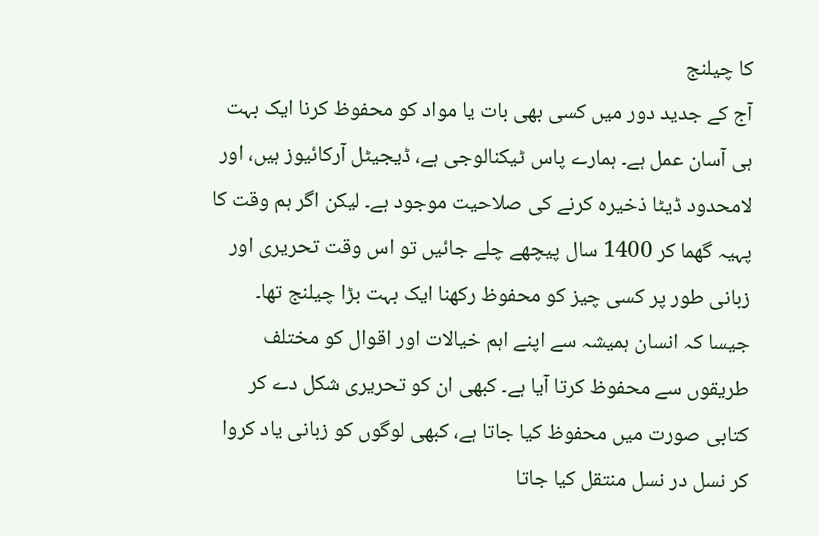کا چیلنج
آج کے جدید دور میں کسی بھی بات یا مواد کو محفوظ کرنا ایک بہت ہی آسان عمل ہے۔ ہمارے پاس ٹیکنالوجی ہے، ڈیجیٹل آرکائیوز ہیں، اور لامحدود ڈیٹا ذخیرہ کرنے کی صلاحیت موجود ہے۔ لیکن اگر ہم وقت کا پہیہ گھما کر 1400 سال پیچھے چلے جائیں تو اس وقت تحریری اور زبانی طور پر کسی چیز کو محفوظ رکھنا ایک بہت بڑا چیلنج تھا۔
جیسا کہ انسان ہمیشہ سے اپنے اہم خیالات اور اقوال کو مختلف طریقوں سے محفوظ کرتا آیا ہے۔ کبھی ان کو تحریری شکل دے کر کتابی صورت میں محفوظ کیا جاتا ہے، کبھی لوگوں کو زبانی یاد کروا کر نسل در نسل منتقل کیا جاتا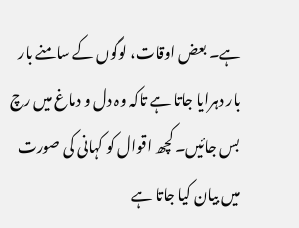ہے۔ بعض اوقات، لوگوں کے سامنے بار بار دہرایا جاتا ہے تاکہ وہ دل و دماغ میں رچ بس جائیں۔ کچھ اقوال کو کہانی کی صورت میں بیان کیا جاتا ہے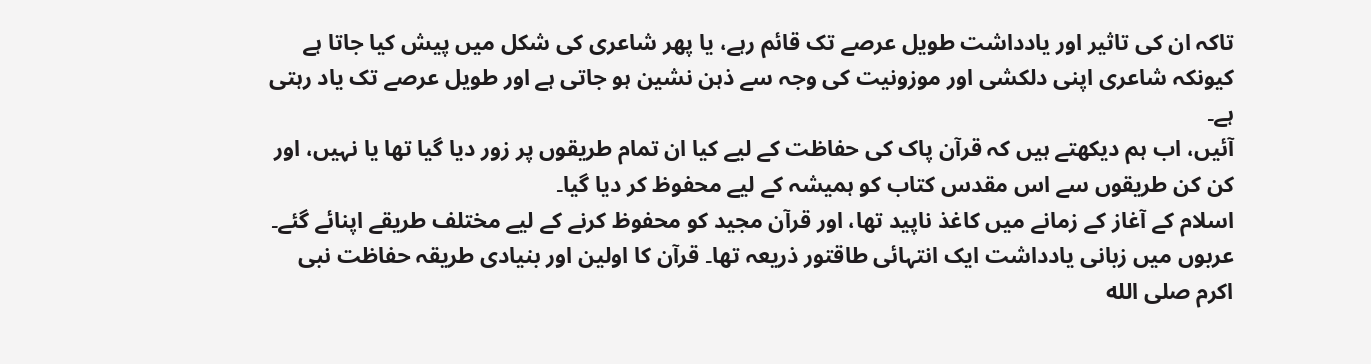تاکہ ان کی تاثیر اور یادداشت طویل عرصے تک قائم رہے، یا پھر شاعری کی شکل میں پیش کیا جاتا ہے کیونکہ شاعری اپنی دلکشی اور موزونیت کی وجہ سے ذہن نشین ہو جاتی ہے اور طویل عرصے تک یاد رہتی ہے۔
آئیں، اب ہم دیکھتے ہیں کہ قرآن پاک کی حفاظت کے لیے کیا ان تمام طریقوں پر زور دیا گیا تھا یا نہیں، اور کن کن طریقوں سے اس مقدس کتاب کو ہمیشہ کے لیے محفوظ کر دیا گیا۔
اسلام کے آغاز کے زمانے میں کاغذ ناپید تھا، اور قرآن مجید کو محفوظ کرنے کے لیے مختلف طریقے اپنائے گئے۔ عربوں میں زبانی یادداشت ایک انتہائی طاقتور ذریعہ تھا۔ قرآن کا اولین اور بنیادی طریقہ حفاظت نبی اکرم صلى الله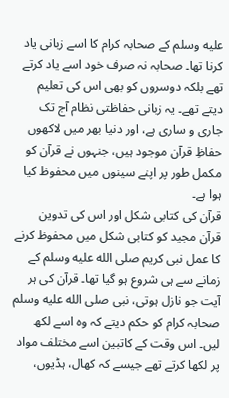عليه وسلم کے صحابہ کرام کا اسے زبانی یاد کرنا تھا۔ صحابہ نہ صرف خود اسے یاد کرتے تھے بلکہ دوسروں کو بھی اس کی تعلیم دیتے تھے۔ یہ زبانی حفاظتی نظام آج تک جاری و ساری ہے، اور دنیا بھر میں لاکھوں حفاظِ قرآن موجود ہیں، جنہوں نے قرآن کو مکمل طور پر اپنے سینوں میں محفوظ کیا ہوا ہے۔
قرآن کی کتابی شکل اور اس کی تدوین
قرآن مجید کو کتابی شکل میں محفوظ کرنے کا عمل نبی کریم صلى الله عليه وسلم کے زمانے سے ہی شروع ہو گیا تھا۔ قرآن کی ہر آیت جو نازل ہوتی، نبی صلى الله عليه وسلم صحابہ کرام کو حکم دیتے کہ وہ اسے لکھ لیں۔ اس وقت کے کاتبین اسے مختلف مواد پر لکھا کرتے تھے جیسے کہ کھال، ہڈیوں،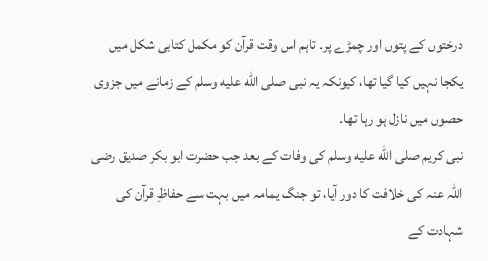درختوں کے پتوں اور چمڑے پر۔ تاہم اس وقت قرآن کو مکمل کتابی شکل میں یکجا نہیں کیا گیا تھا، کیونکہ یہ نبی صلى الله عليه وسلم کے زمانے میں جزوی حصوں میں نازل ہو رہا تھا۔
نبی کریم صلى الله عليه وسلم کی وفات کے بعد جب حضرت ابو بکر صدیق رضی اللہ عنہ کی خلافت کا دور آیا، تو جنگ یمامہ میں بہت سے حفاظِ قرآن کی شہادت کے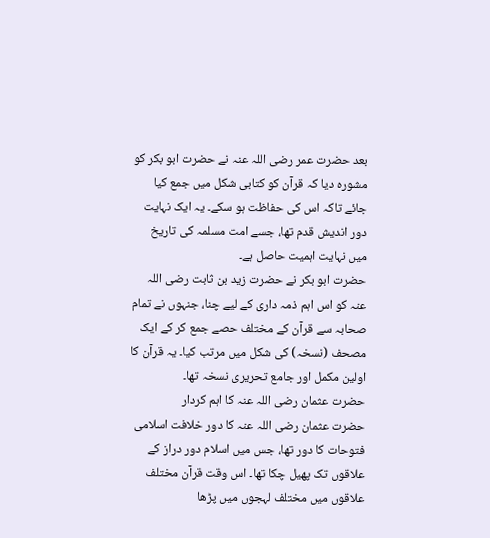بعد حضرت عمر رضی اللہ عنہ نے حضرت ابو بکر کو مشورہ دیا کہ قرآن کو کتابی شکل میں جمع کیا جائے تاکہ اس کی حفاظت ہو سکے۔ یہ ایک نہایت دور اندیش قدم تھا، جسے امت مسلمہ کی تاریخ میں نہایت اہمیت حاصل ہے۔
حضرت ابو بکر نے حضرت زید بن ثابت رضی اللہ عنہ کو اس اہم ذمہ داری کے لیے چنا، جنہوں نے تمام صحابہ سے قرآن کے مختلف حصے جمع کر کے ایک مصحف (نسخہ) کی شکل میں مرتب کیا۔ یہ قرآن کا اولین مکمل اور جامع تحریری نسخہ تھا۔
حضرت عثمان رضی اللہ عنہ کا اہم کردار
حضرت عثمان رضی اللہ عنہ کا دور خلافت اسلامی فتوحات کا دور تھا، جس میں اسلام دور دراز کے علاقوں تک پھیل چکا تھا۔ اس وقت قرآن مختلف علاقوں میں مختلف لہجوں میں پڑھا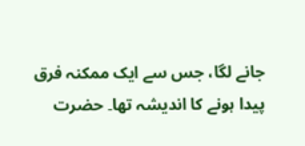جانے لگا، جس سے ایک ممکنہ فرق پیدا ہونے کا اندیشہ تھا۔ حضرت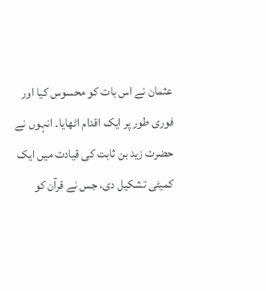عثمان نے اس بات کو محسوس کیا اور فوری طور پر ایک اقدام اٹھایا۔ انہوں نے حضرت زید بن ثابت کی قیادت میں ایک کمیٹی تشکیل دی، جس نے قرآن کو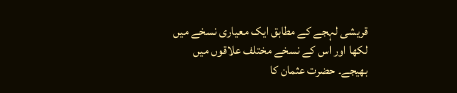قریشی لہجے کے مطابق ایک معیاری نسخے میں لکھا اور اس کے نسخے مختلف علاقوں میں بھیجے۔ حضرت عثمان کا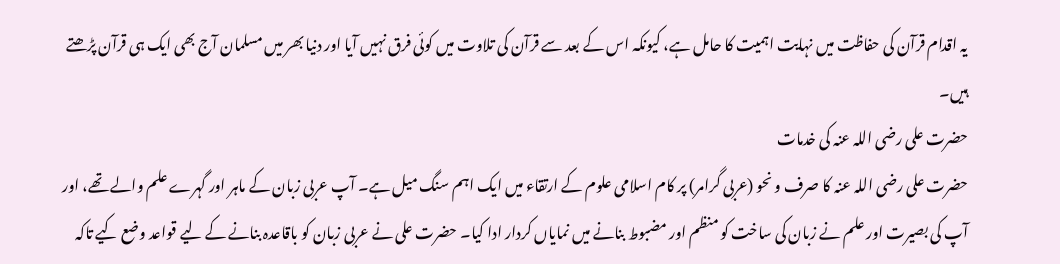یہ اقدام قرآن کی حفاظت میں نہایت اہمیت کا حامل ہے، کیونکہ اس کے بعد سے قرآن کی تلاوت میں کوئی فرق نہیں آیا اور دنیا بھر میں مسلمان آج بھی ایک ہی قرآن پڑھتے ہیں۔
حضرت علی رضی اللہ عنہ کی خدمات
حضرت علی رضی اللہ عنہ کا صرف و نحو (عربی گرامر) پر کام اسلامی علوم کے ارتقاء میں ایک اہم سنگ میل ہے۔ آپ عربی زبان کے ماہر اور گہرے علم والے تھے، اور آپ کی بصیرت اور علم نے زبان کی ساخت کو منظم اور مضبوط بنانے میں نمایاں کردار ادا کیا۔ حضرت علی نے عربی زبان کو باقاعدہ بنانے کے لیے قواعد وضع کیے تاکہ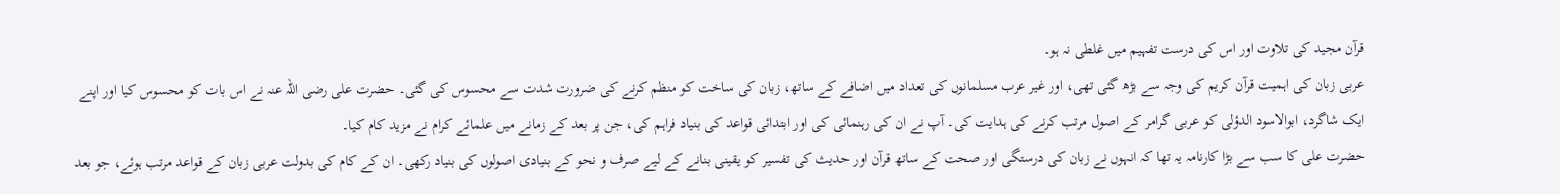قرآن مجید کی تلاوت اور اس کی درست تفہیم میں غلطی نہ ہو۔
عربی زبان کی اہمیت قرآن کریم کی وجہ سے بڑھ گئی تھی، اور غیر عرب مسلمانوں کی تعداد میں اضافے کے ساتھ، زبان کی ساخت کو منظم کرنے کی ضرورت شدت سے محسوس کی گئی۔ حضرت علی رضی اللہ عنہ نے اس بات کو محسوس کیا اور اپنے ایک شاگرد، ابوالاسود الدؤلی کو عربی گرامر کے اصول مرتب کرنے کی ہدایت کی۔ آپ نے ان کی رہنمائی کی اور ابتدائی قواعد کی بنیاد فراہم کی، جن پر بعد کے زمانے میں علمائے کرام نے مزید کام کیا۔
حضرت علی کا سب سے بڑا کارنامہ یہ تھا کہ انہوں نے زبان کی درستگی اور صحت کے ساتھ قرآن اور حدیث کی تفسیر کو یقینی بنانے کے لیے صرف و نحو کے بنیادی اصولوں کی بنیاد رکھی۔ ان کے کام کی بدولت عربی زبان کے قواعد مرتب ہوئے، جو بعد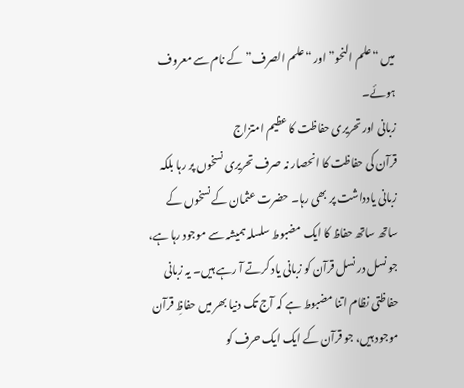میں “علم النحو” اور “علم الصرف” کے نام سے معروف ہوئے۔
زبانی اور تحریری حفاظت کا عظیم امتزاج
قرآن کی حفاظت کا انحصار نہ صرف تحریری نسخوں پر رہا بلکہ زبانی یادداشت پر بھی رہا۔ حضرت عثمان کے نسخوں کے ساتھ ساتھ حفاظ کا ایک مضبوط سلسلہ ہمیشہ سے موجود رہا ہے، جو نسل در نسل قرآن کو زبانی یاد کرتے آ رہے ہیں۔ یہ زبانی حفاظتی نظام اتنا مضبوط ہے کہ آج تک دنیا بھر میں حفاظِ قرآن موجود ہیں، جو قرآن کے ایک ایک حرف کو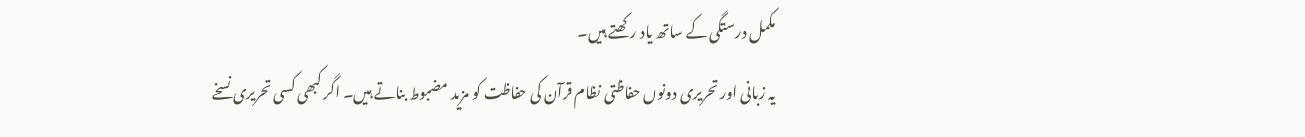مکمل درستگی کے ساتھ یاد رکھتے ہیں۔
یہ زبانی اور تحریری دونوں حفاظتی نظام قرآن کی حفاظت کو مزید مضبوط بناتے ہیں۔ اگر کبھی کسی تحریری نسخے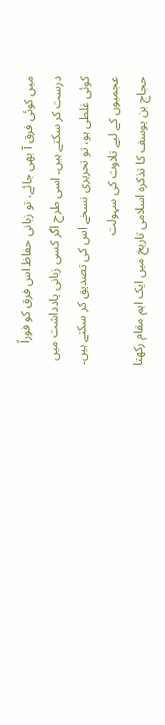میں کوئی فرق آ بھی جائے، تو زبانی حفاظ اس فرق کو فوراً درست کر سکتے ہیں۔ اسی طرح اگر کسی زبانی یادداشت میں کوئی غلطی ہو، تو تحریری نسخے اس کی تصدیق کر سکتے ہیں۔
عجمیوں کے لیے تلاوت کی سہولت
حجاج بن یوسف کا تذکرہ اسلامی تاریخ میں ایک اہم مقام رکھتا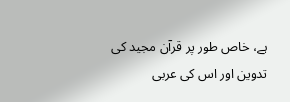ہے، خاص طور پر قرآن مجید کی تدوین اور اس کی عربی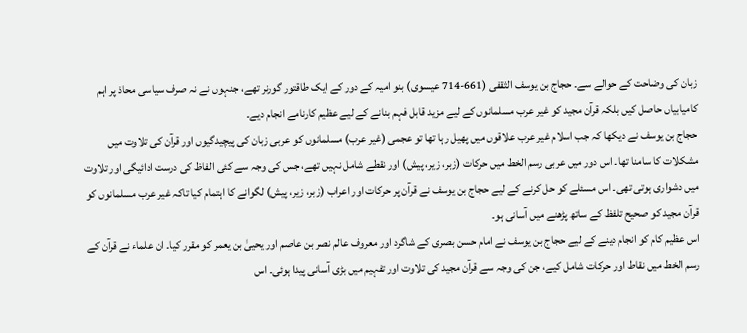زبان کی وضاحت کے حوالے سے۔ حجاج بن یوسف الثقفی (661-714 عیسوی) بنو امیہ کے دور کے ایک طاقتور گورنر تھے، جنہوں نے نہ صرف سیاسی محاذ پر اہم کامیابیاں حاصل کیں بلکہ قرآن مجید کو غیر عرب مسلمانوں کے لیے مزید قابل فہم بنانے کے لیے عظیم کارنامے انجام دیے۔
حجاج بن یوسف نے دیکھا کہ جب اسلام غیر عرب علاقوں میں پھیل رہا تھا تو عجمی (غیر عرب) مسلمانوں کو عربی زبان کی پیچیدگیوں اور قرآن کی تلاوت میں مشکلات کا سامنا تھا۔ اس دور میں عربی رسم الخط میں حرکات (زبر، زیر، پیش) اور نقطے شامل نہیں تھے، جس کی وجہ سے کئی الفاظ کی درست ادائیگی اور تلاوت میں دشواری ہوتی تھی۔ اس مسئلے کو حل کرنے کے لیے حجاج بن یوسف نے قرآن پر حرکات اور اعراب (زبر، زیر، پیش) لگوانے کا اہتمام کیا تاکہ غیر عرب مسلمانوں کو قرآن مجید کو صحیح تلفظ کے ساتھ پڑھنے میں آسانی ہو۔
اس عظیم کام کو انجام دینے کے لیے حجاج بن یوسف نے امام حسن بصری کے شاگرد اور معروف عالم نصر بن عاصم اور یحییٰ بن یعمر کو مقرر کیا۔ ان علماء نے قرآن کے رسم الخط میں نقاط اور حرکات شامل کیے، جن کی وجہ سے قرآن مجید کی تلاوت اور تفہیم میں بڑی آسانی پیدا ہوئی۔ اس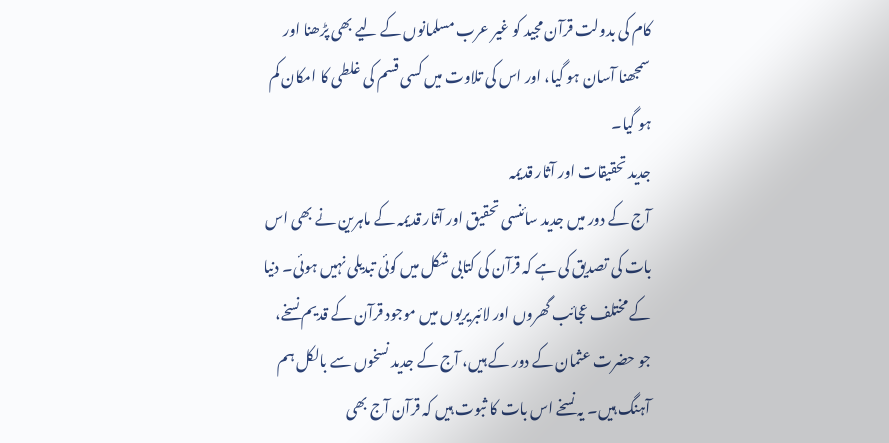کام کی بدولت قرآن مجید کو غیر عرب مسلمانوں کے لیے بھی پڑھنا اور سمجھنا آسان ہو گیا، اور اس کی تلاوت میں کسی قسم کی غلطی کا امکان کم ہو گیا۔
جدید تحقیقات اور آثار قدیمہ
آج کے دور میں جدید سائنسی تحقیق اور آثار قدیمہ کے ماہرین نے بھی اس بات کی تصدیق کی ہے کہ قرآن کی کتابی شکل میں کوئی تبدیلی نہیں ہوئی۔ دنیا کے مختلف عجائب گھروں اور لائبریریوں میں موجود قرآن کے قدیم نسخے، جو حضرت عثمان کے دور کے ہیں، آج کے جدید نسخوں سے بالکل ہم آہنگ ہیں۔ یہ نسخے اس بات کا ثبوت ہیں کہ قرآن آج بھی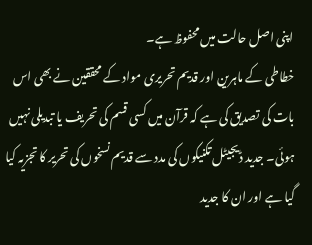اپنی اصل حالت میں محفوظ ہے۔
خطاطی کے ماہرین اور قدیم تحریری مواد کے محققین نے بھی اس بات کی تصدیق کی ہے کہ قرآن میں کسی قسم کی تحریف یا تبدیلی نہیں ہوئی۔ جدید ڈیجیٹل تکنیکوں کی مدد سے قدیم نسخوں کی تحریر کا تجزیہ کیا گیا ہے اور ان کا جدید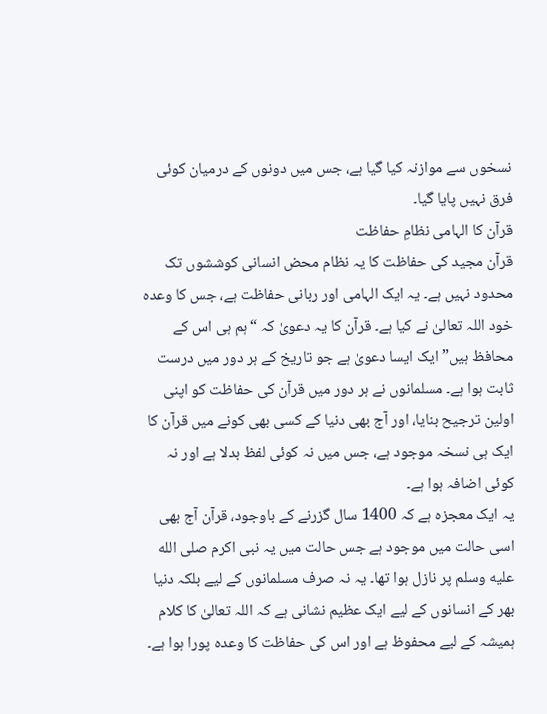نسخوں سے موازنہ کیا گیا ہے، جس میں دونوں کے درمیان کوئی فرق نہیں پایا گیا۔
قرآن کا الہامی نظامِ حفاظت
قرآن مجید کی حفاظت کا یہ نظام محض انسانی کوششوں تک محدود نہیں ہے۔ یہ ایک الہامی اور ربانی حفاظت ہے، جس کا وعدہ خود اللہ تعالیٰ نے کیا ہے۔ قرآن کا یہ دعویٰ کہ “ہم ہی اس کے محافظ ہیں” ایک ایسا دعویٰ ہے جو تاریخ کے ہر دور میں درست ثابت ہوا ہے۔ مسلمانوں نے ہر دور میں قرآن کی حفاظت کو اپنی اولین ترجیح بنایا، اور آج بھی دنیا کے کسی بھی کونے میں قرآن کا ایک ہی نسخہ موجود ہے، جس میں نہ کوئی لفظ بدلا ہے اور نہ کوئی اضافہ ہوا ہے۔
یہ ایک معجزہ ہے کہ 1400 سال گزرنے کے باوجود، قرآن آج بھی اسی حالت میں موجود ہے جس حالت میں یہ نبی اکرم صلى الله عليه وسلم پر نازل ہوا تھا۔ یہ نہ صرف مسلمانوں کے لیے بلکہ دنیا بھر کے انسانوں کے لیے ایک عظیم نشانی ہے کہ اللہ تعالیٰ کا کلام ہمیشہ کے لیے محفوظ ہے اور اس کی حفاظت کا وعدہ پورا ہوا ہے۔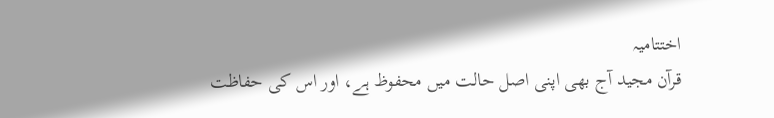اختتامیہ
قرآن مجید آج بھی اپنی اصل حالت میں محفوظ ہے، اور اس کی حفاظت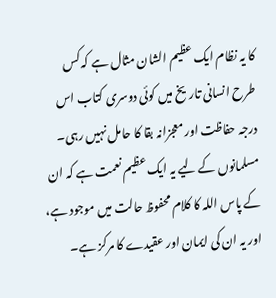کا یہ نظام ایک عظیم الشان مثال ہے کہ کس طرح انسانی تاریخ میں کوئی دوسری کتاب اس درجہ حفاظت اور معجزانہ بقا کا حامل نہیں رہی۔ مسلمانوں کے لیے یہ ایک عظیم نعمت ہے کہ ان کے پاس اللہ کا کلام محفوظ حالت میں موجود ہے، اور یہ ان کی ایمان اور عقیدے کا مرکز ہے۔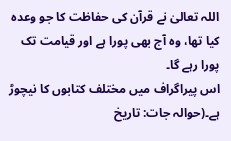اللہ تعالیٰ نے قرآن کی حفاظت کا جو وعدہ کیا تھا، وہ آج بھی پورا ہے اور قیامت تک پورا رہے گا۔
اس پیراگراف میں مختلف کتابوں کا نیچوڑ ہے۔(حوالہ جات: تاریخ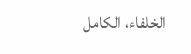الخلفاء، الکامل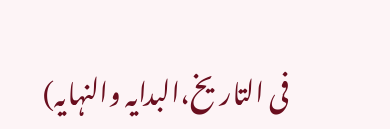فی التاریخ،البدایہ والنہایہ)